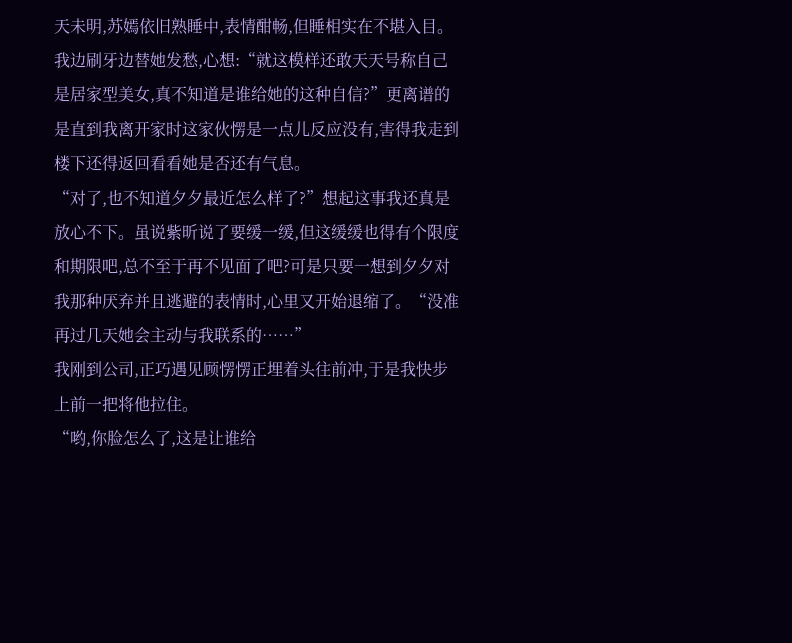天未明,苏嫣依旧熟睡中,表情酣畅,但睡相实在不堪入目。我边刷牙边替她发愁,心想:“就这模样还敢天天号称自己是居家型美女,真不知道是谁给她的这种自信?”更离谱的是直到我离开家时这家伙愣是一点儿反应没有,害得我走到楼下还得返回看看她是否还有气息。
“对了,也不知道夕夕最近怎么样了?”想起这事我还真是放心不下。虽说紫昕说了要缓一缓,但这缓缓也得有个限度和期限吧,总不至于再不见面了吧?可是只要一想到夕夕对我那种厌弃并且逃避的表情时,心里又开始退缩了。“没准再过几天她会主动与我联系的……”
我刚到公司,正巧遇见顾愣愣正埋着头往前冲,于是我快步上前一把将他拉住。
“哟,你脸怎么了,这是让谁给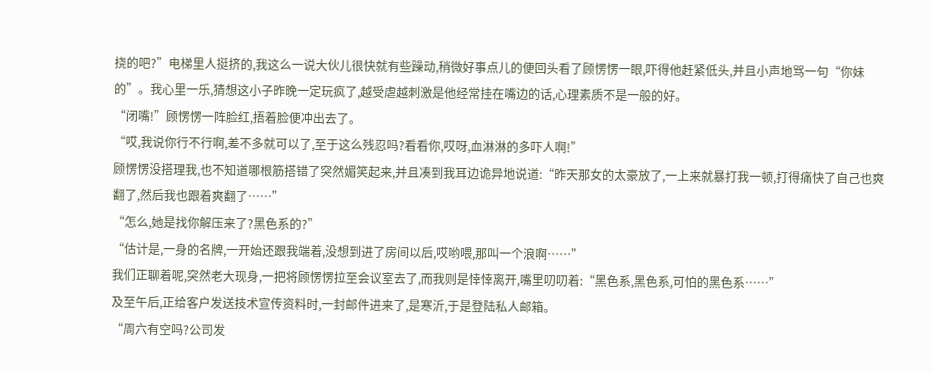挠的吧?”电梯里人挺挤的,我这么一说大伙儿很快就有些躁动,稍微好事点儿的便回头看了顾愣愣一眼,吓得他赶紧低头,并且小声地骂一句“你妹的”。我心里一乐,猜想这小子昨晚一定玩疯了,越受虐越刺激是他经常挂在嘴边的话,心理素质不是一般的好。
“闭嘴!”顾愣愣一阵脸红,捂着脸便冲出去了。
“哎,我说你行不行啊,差不多就可以了,至于这么残忍吗?看看你,哎呀,血淋淋的多吓人啊!”
顾愣愣没搭理我,也不知道哪根筋搭错了突然媚笑起来,并且凑到我耳边诡异地说道:“昨天那女的太豪放了,一上来就暴打我一顿,打得痛快了自己也爽翻了,然后我也跟着爽翻了……”
“怎么,她是找你解压来了?黑色系的?”
“估计是,一身的名牌,一开始还跟我端着,没想到进了房间以后,哎哟喂,那叫一个浪啊……”
我们正聊着呢,突然老大现身,一把将顾愣愣拉至会议室去了,而我则是悻悻离开,嘴里叨叨着:“黑色系,黑色系,可怕的黑色系……”
及至午后,正给客户发送技术宣传资料时,一封邮件进来了,是寒沂,于是登陆私人邮箱。
“周六有空吗?公司发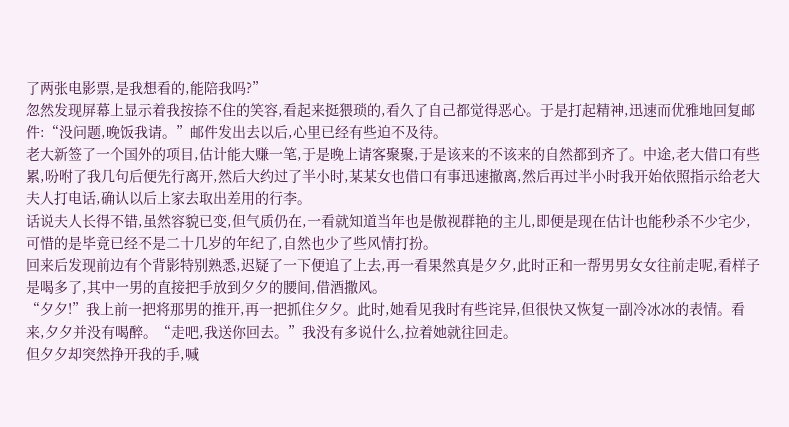了两张电影票,是我想看的,能陪我吗?”
忽然发现屏幕上显示着我按捺不住的笑容,看起来挺猥琐的,看久了自己都觉得恶心。于是打起精神,迅速而优雅地回复邮件:“没问题,晚饭我请。”邮件发出去以后,心里已经有些迫不及待。
老大新签了一个国外的项目,估计能大赚一笔,于是晚上请客聚聚,于是该来的不该来的自然都到齐了。中途,老大借口有些累,吩咐了我几句后便先行离开,然后大约过了半小时,某某女也借口有事迅速撤离,然后再过半小时我开始依照指示给老大夫人打电话,确认以后上家去取出差用的行李。
话说夫人长得不错,虽然容貌已变,但气质仍在,一看就知道当年也是傲视群艳的主儿,即便是现在估计也能秒杀不少宅少,可惜的是毕竟已经不是二十几岁的年纪了,自然也少了些风情打扮。
回来后发现前边有个背影特别熟悉,迟疑了一下便追了上去,再一看果然真是夕夕,此时正和一帮男男女女往前走呢,看样子是喝多了,其中一男的直接把手放到夕夕的腰间,借酒撒风。
“夕夕!”我上前一把将那男的推开,再一把抓住夕夕。此时,她看见我时有些诧异,但很快又恢复一副冷冰冰的表情。看来,夕夕并没有喝醉。“走吧,我送你回去。”我没有多说什么,拉着她就往回走。
但夕夕却突然挣开我的手,喊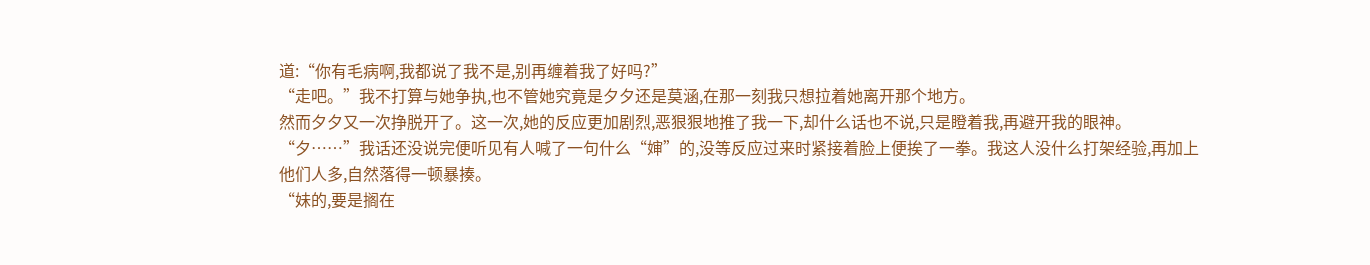道:“你有毛病啊,我都说了我不是,别再缠着我了好吗?”
“走吧。”我不打算与她争执,也不管她究竟是夕夕还是莫涵,在那一刻我只想拉着她离开那个地方。
然而夕夕又一次挣脱开了。这一次,她的反应更加剧烈,恶狠狠地推了我一下,却什么话也不说,只是瞪着我,再避开我的眼神。
“夕……”我话还没说完便听见有人喊了一句什么“婶”的,没等反应过来时紧接着脸上便挨了一拳。我这人没什么打架经验,再加上他们人多,自然落得一顿暴揍。
“妹的,要是搁在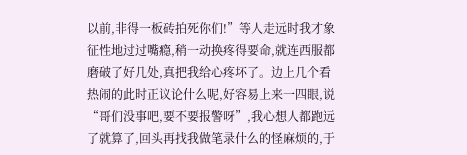以前,非得一板砖拍死你们!”等人走远时我才象征性地过过嘴瘾,稍一动换疼得要命,就连西服都磨破了好几处,真把我给心疼坏了。边上几个看热闹的此时正议论什么呢,好容易上来一四眼,说“哥们没事吧,要不要报警呀”,我心想人都跑远了就算了,回头再找我做笔录什么的怪麻烦的,于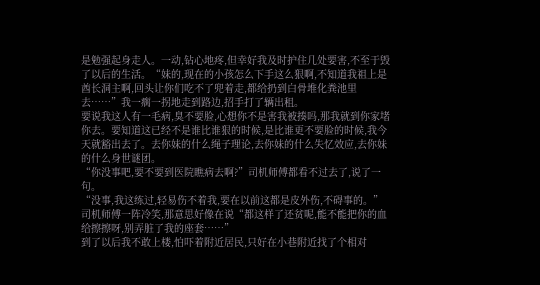是勉强起身走人。一动,钻心地疼,但幸好我及时护住几处要害,不至于毁了以后的生活。“妹的,现在的小孩怎么下手这么狠啊,不知道我祖上是酋长洞主啊,回头让你们吃不了兜着走,都给扔到白骨堆化粪池里去……”我一瘸一拐地走到路边,招手打了辆出租。
要说我这人有一毛病,臭不要脸,心想你不是害我被揍吗,那我就到你家堵你去。要知道这已经不是谁比谁狠的时候,是比谁更不要脸的时候,我今天就豁出去了。去你妹的什么绳子理论,去你妹的什么失忆效应,去你妹的什么身世谜团。
“你没事吧,要不要到医院瞧病去啊?”司机师傅都看不过去了,说了一句。
“没事,我这练过,轻易伤不着我,要在以前这都是皮外伤,不碍事的。”
司机师傅一阵冷笑,那意思好像在说“都这样了还贫呢,能不能把你的血给擦擦呀,别弄脏了我的座套……”
到了以后我不敢上楼,怕吓着附近居民,只好在小巷附近找了个相对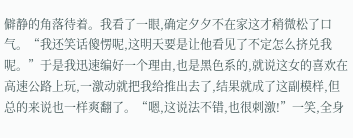僻静的角落待着。我看了一眼,确定夕夕不在家这才稍微松了口气。“我还笑话傻愣呢,这明天要是让他看见了不定怎么挤兑我呢。”于是我迅速编好一个理由,也是黑色系的,就说这女的喜欢在高速公路上玩,一激动就把我给推出去了,结果就成了这副模样,但总的来说也一样爽翻了。“嗯,这说法不错,也很刺激!”一笑,全身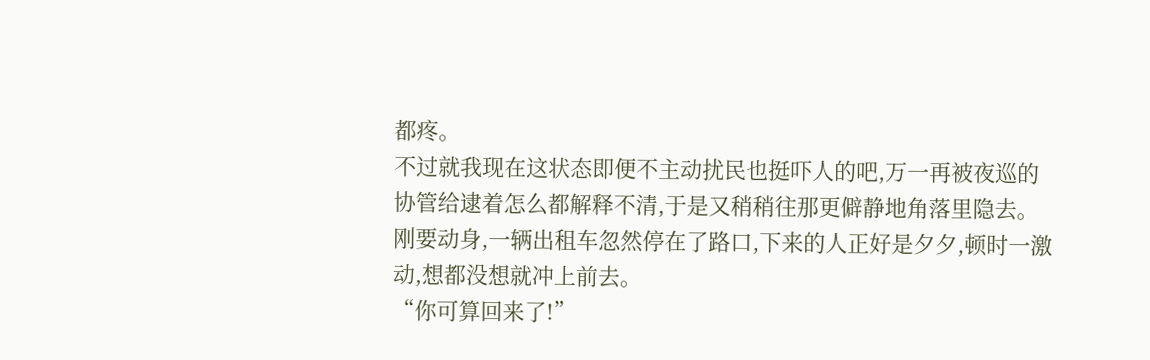都疼。
不过就我现在这状态即便不主动扰民也挺吓人的吧,万一再被夜巡的协管给逮着怎么都解释不清,于是又稍稍往那更僻静地角落里隐去。刚要动身,一辆出租车忽然停在了路口,下来的人正好是夕夕,顿时一激动,想都没想就冲上前去。
“你可算回来了!”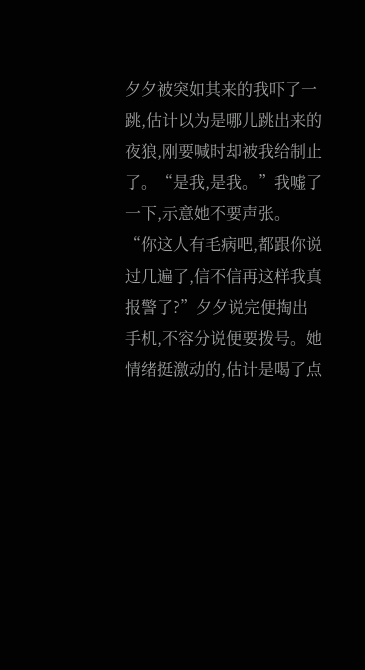夕夕被突如其来的我吓了一跳,估计以为是哪儿跳出来的夜狼,刚要喊时却被我给制止了。“是我,是我。”我嘘了一下,示意她不要声张。
“你这人有毛病吧,都跟你说过几遍了,信不信再这样我真报警了?”夕夕说完便掏出手机,不容分说便要拨号。她情绪挺激动的,估计是喝了点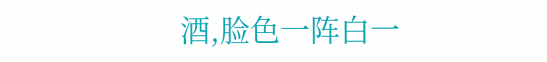酒,脸色一阵白一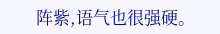阵紫,语气也很强硬。